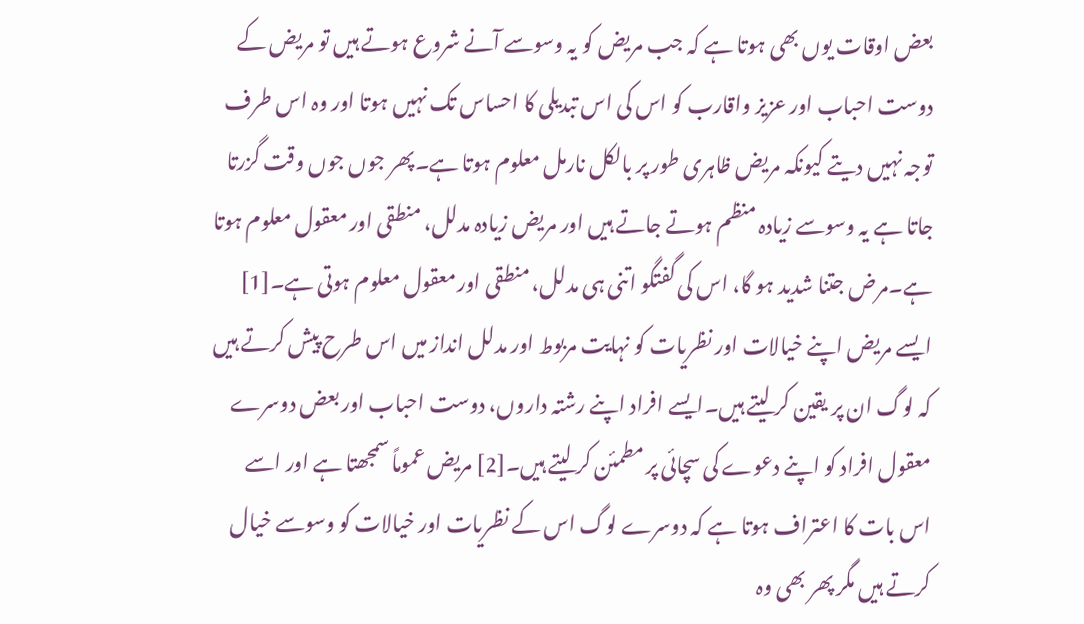بعض اوقات یوں بھی ہوتا ہے کہ جب مریض کو یہ وسوسے آنے شروع ہوتے ہیں تو مریض کے دوست احباب اور عزیز واقارب کو اس کی اس تبدیلی کا احساس تک نہیں ہوتا اور وہ اس طرف توجہ نہیں دیتے کیونکہ مریض ظاہری طور پر بالکل نارمل معلوم ہوتا ہے۔پھر جوں جوں وقت گزرتا جاتا ہے یہ وسوسے زیادہ منظم ہوتے جاتے ہیں اور مریض زیادہ مدلل، منطقی اور معقول معلوم ہوتا ہے۔مرض جتنا شدید ہو گا، اس کی گفتگو اتنی ہی مدلل، منطقی اور معقول معلوم ہوتی ہے۔[1] ایسے مریض اپنے خیالات اور نظریات کو نہایت مربوط اور مدلل انداز میں اس طرح پیش کرتے ہیں کہ لوگ ان پر یقین کر لیتے ہیں۔ایسے افراد اپنے رشتہ داروں، دوست احباب اور بعض دوسرے معقول افراد کو اپنے دعوے کی سچائی پر مطمئن کر لیتے ہیں۔[2] مریض عموماً سمجھتا ہے اور اسے اس بات کا اعتراف ہوتا ہے کہ دوسرے لوگ اس کے نظریات اور خیالات کو وسوسے خیال کرتے ہیں مگر پھر بھی وہ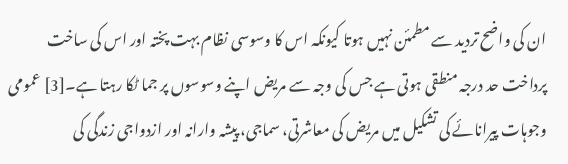ان کی واضح تردید سے مطمئن نہیں ہوتا کیونکہ اس کا وسوسی نظام بہت پختہ اور اس کی ساخت پرداخت حد درجہ منطقی ہوتی ہے جس کی وجہ سے مریض اپنے وسوسوں پر جما ٹکا رہتا ہے۔[3] عمومی وجوہات پیرانائے کی تشکیل میں مریض کی معاشرتی، سماجی، پیشہ وارانہ اور ازدواجی زندگی کی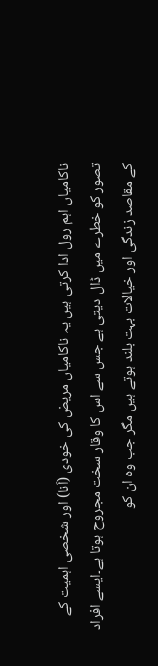ناکامیاں اہم رول ادا کرتی ہیں یہ ناکامیاں مریض کی خودی (اَنا) اور شخصی اہمیت کے تصور کو خطرے میں ڈال دیتی ہے جس سے اس کا وقار سخت مجروح ہوتا ہے۔ایسے افراد کے مقاصد زندگی اور خیالات بہت بلند ہوتے ہیں مگر جب وہ ان کو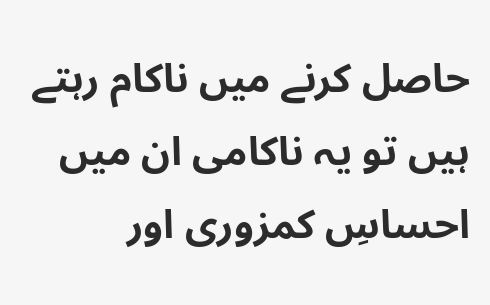حاصل کرنے میں ناکام رہتے ہیں تو یہ ناکامی ان میں احساسِ کمزوری اور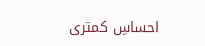احساسِ کمتری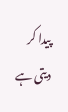پیدا کر دیتی ہے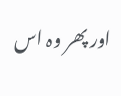اور پھر وہ اس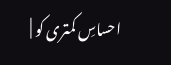احساسِ کمتری کو |